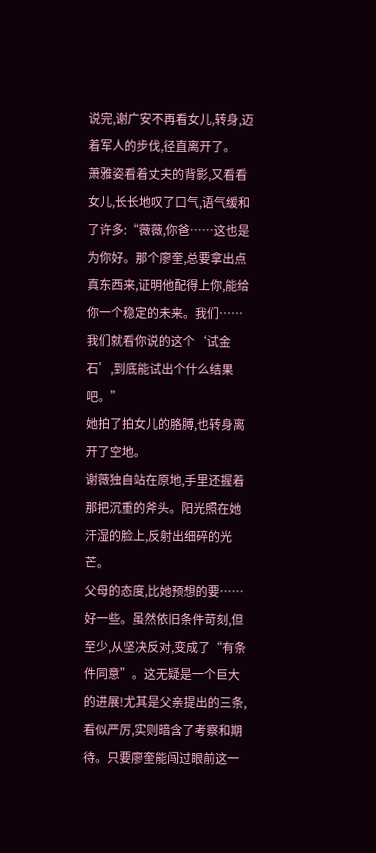说完,谢广安不再看女儿,转身,迈着军人的步伐,径直离开了。
萧雅姿看着丈夫的背影,又看看女儿,长长地叹了口气,语气缓和了许多:“薇薇,你爸……这也是为你好。那个廖奎,总要拿出点真东西来,证明他配得上你,能给你一个稳定的未来。我们……我们就看你说的这个‘试金石’,到底能试出个什么结果吧。”
她拍了拍女儿的胳膊,也转身离开了空地。
谢薇独自站在原地,手里还握着那把沉重的斧头。阳光照在她汗湿的脸上,反射出细碎的光芒。
父母的态度,比她预想的要……好一些。虽然依旧条件苛刻,但至少,从坚决反对,变成了“有条件同意”。这无疑是一个巨大的进展!尤其是父亲提出的三条,看似严厉,实则暗含了考察和期待。只要廖奎能闯过眼前这一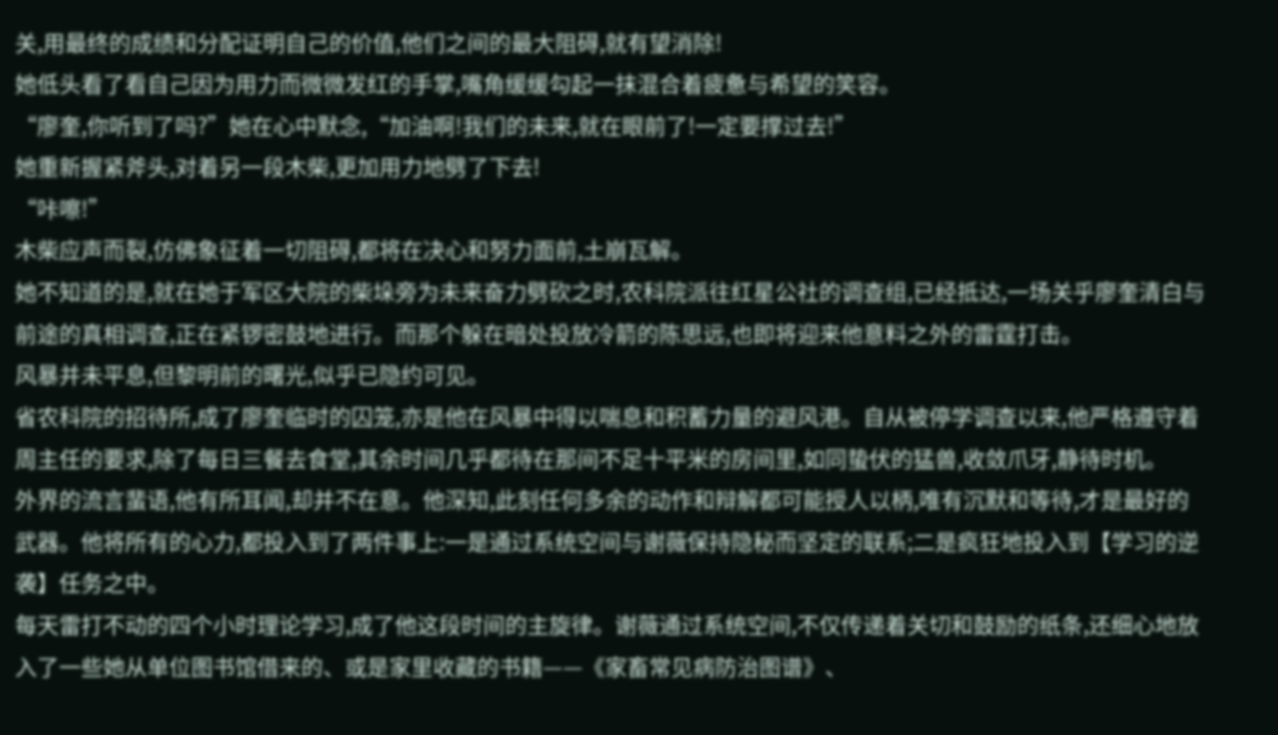关,用最终的成绩和分配证明自己的价值,他们之间的最大阻碍,就有望消除!
她低头看了看自己因为用力而微微发红的手掌,嘴角缓缓勾起一抹混合着疲惫与希望的笑容。
“廖奎,你听到了吗?”她在心中默念,“加油啊!我们的未来,就在眼前了!一定要撑过去!”
她重新握紧斧头,对着另一段木柴,更加用力地劈了下去!
“咔嚓!”
木柴应声而裂,仿佛象征着一切阻碍,都将在决心和努力面前,土崩瓦解。
她不知道的是,就在她于军区大院的柴垛旁为未来奋力劈砍之时,农科院派往红星公社的调查组,已经抵达,一场关乎廖奎清白与前途的真相调查,正在紧锣密鼓地进行。而那个躲在暗处投放冷箭的陈思远,也即将迎来他意料之外的雷霆打击。
风暴并未平息,但黎明前的曙光,似乎已隐约可见。
省农科院的招待所,成了廖奎临时的囚笼,亦是他在风暴中得以喘息和积蓄力量的避风港。自从被停学调查以来,他严格遵守着周主任的要求,除了每日三餐去食堂,其余时间几乎都待在那间不足十平米的房间里,如同蛰伏的猛兽,收敛爪牙,静待时机。
外界的流言蜚语,他有所耳闻,却并不在意。他深知,此刻任何多余的动作和辩解都可能授人以柄,唯有沉默和等待,才是最好的武器。他将所有的心力,都投入到了两件事上:一是通过系统空间与谢薇保持隐秘而坚定的联系;二是疯狂地投入到【学习的逆袭】任务之中。
每天雷打不动的四个小时理论学习,成了他这段时间的主旋律。谢薇通过系统空间,不仅传递着关切和鼓励的纸条,还细心地放入了一些她从单位图书馆借来的、或是家里收藏的书籍——《家畜常见病防治图谱》、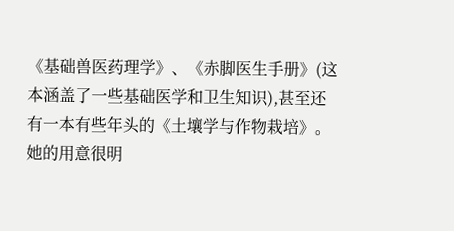《基础兽医药理学》、《赤脚医生手册》(这本涵盖了一些基础医学和卫生知识),甚至还有一本有些年头的《土壤学与作物栽培》。她的用意很明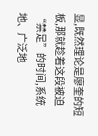显,既然理论是廖奎的短板,那就趁着这段被迫“禁足”的时间,系统地、广泛地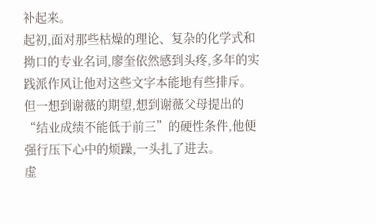补起来。
起初,面对那些枯燥的理论、复杂的化学式和拗口的专业名词,廖奎依然感到头疼,多年的实践派作风让他对这些文字本能地有些排斥。但一想到谢薇的期望,想到谢薇父母提出的“结业成绩不能低于前三”的硬性条件,他便强行压下心中的烦躁,一头扎了进去。
虚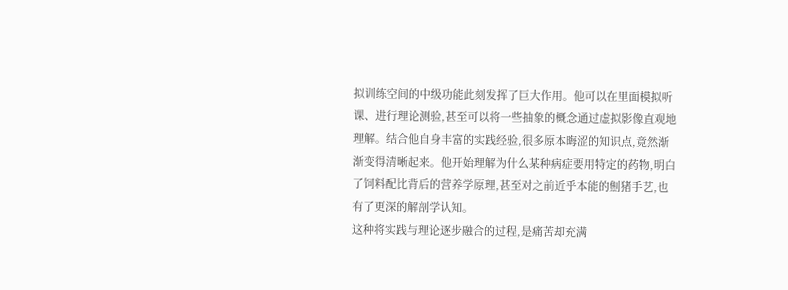拟训练空间的中级功能此刻发挥了巨大作用。他可以在里面模拟听课、进行理论测验,甚至可以将一些抽象的概念通过虚拟影像直观地理解。结合他自身丰富的实践经验,很多原本晦涩的知识点,竟然渐渐变得清晰起来。他开始理解为什么某种病症要用特定的药物,明白了饲料配比背后的营养学原理,甚至对之前近乎本能的劁猪手艺,也有了更深的解剖学认知。
这种将实践与理论逐步融合的过程,是痛苦却充满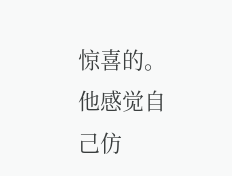惊喜的。他感觉自己仿